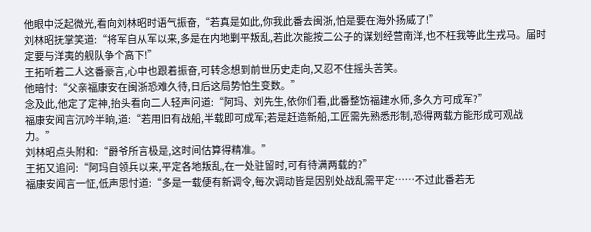他眼中泛起微光,看向刘林昭时语气振奋,“若真是如此,你我此番去闽浙,怕是要在海外扬威了!”
刘林昭抚掌笑道:“将军自从军以来,多是在内地剿平叛乱,若此次能按二公子的谋划经营南洋,也不枉我等此生戎马。届时定要与洋夷的舰队争个高下!”
王拓听着二人这番豪言,心中也跟着振奋,可转念想到前世历史走向,又忍不住摇头苦笑。
他暗忖:“父亲福康安在闽浙恐难久待,日后这局势怕生变数。”
念及此,他定了定神,抬头看向二人轻声问道:“阿玛、刘先生,依你们看,此番整饬福建水师,多久方可成军?”
福康安闻言沉吟半晌,道:“若用旧有战船,半载即可成军;若是赶造新船,工匠需先熟悉形制,恐得两载方能形成可观战力。”
刘林昭点头附和:“爵爷所言极是,这时间估算得精准。”
王拓又追问:“阿玛自领兵以来,平定各地叛乱,在一处驻留时,可有待满两载的?”
福康安闻言一怔,低声思忖道:“多是一载便有新调令,每次调动皆是因别处战乱需平定……不过此番若无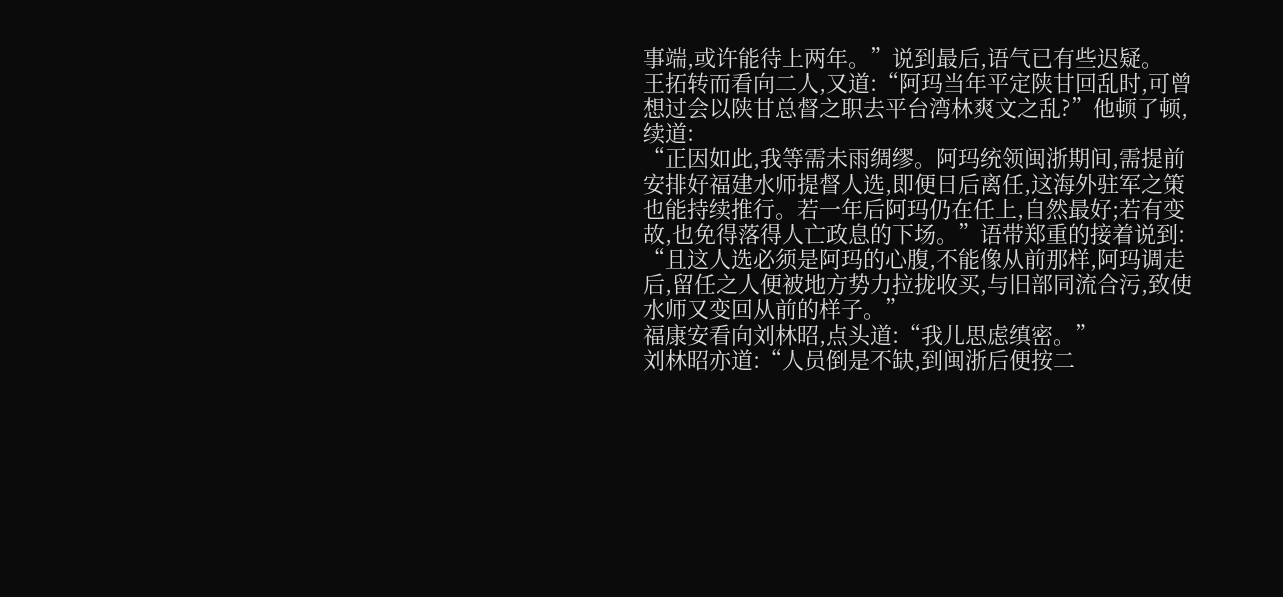事端,或许能待上两年。”说到最后,语气已有些迟疑。
王拓转而看向二人,又道:“阿玛当年平定陕甘回乱时,可曾想过会以陕甘总督之职去平台湾林爽文之乱?”他顿了顿,续道:
“正因如此,我等需未雨绸缪。阿玛统领闽浙期间,需提前安排好福建水师提督人选,即便日后离任,这海外驻军之策也能持续推行。若一年后阿玛仍在任上,自然最好;若有变故,也免得落得人亡政息的下场。”语带郑重的接着说到:
“且这人选必须是阿玛的心腹,不能像从前那样,阿玛调走后,留任之人便被地方势力拉拢收买,与旧部同流合污,致使水师又变回从前的样子。”
福康安看向刘林昭,点头道:“我儿思虑缜密。”
刘林昭亦道:“人员倒是不缺,到闽浙后便按二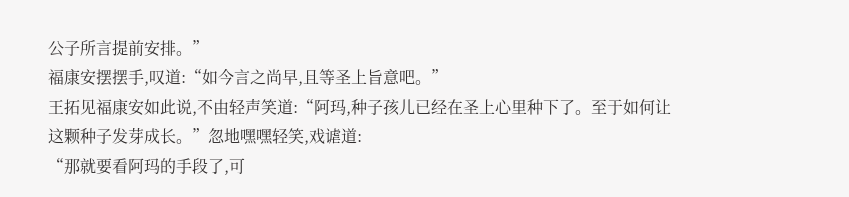公子所言提前安排。”
福康安摆摆手,叹道:“如今言之尚早,且等圣上旨意吧。”
王拓见福康安如此说,不由轻声笑道:“阿玛,种子孩儿已经在圣上心里种下了。至于如何让这颗种子发芽成长。”忽地嘿嘿轻笑,戏谑道:
“那就要看阿玛的手段了,可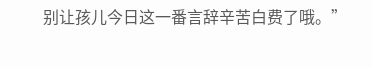别让孩儿今日这一番言辞辛苦白费了哦。”